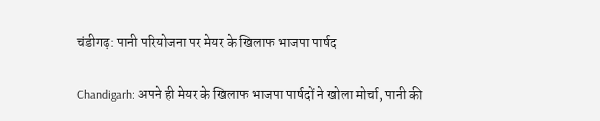चंडीगढ़: पानी परियोजना पर मेयर के खिलाफ भाजपा पार्षद

Chandigarh: अपने ही मेयर के खिलाफ भाजपा पार्षदों ने खोला मोर्चा, पानी की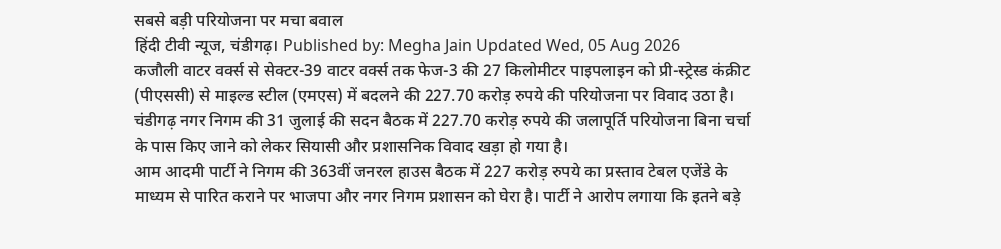सबसे बड़ी परियोजना पर मचा बवाल
हिंदी टीवी न्यूज, चंडीगढ़। Published by: Megha Jain Updated Wed, 05 Aug 2026
कजौली वाटर वर्क्स से सेक्टर-39 वाटर वर्क्स तक फेज-3 की 27 किलोमीटर पाइपलाइन को प्री-स्ट्रेस्ड कंक्रीट (पीएससी) से माइल्ड स्टील (एमएस) में बदलने की 227.70 करोड़ रुपये की परियोजना पर विवाद उठा है।
चंडीगढ़ नगर निगम की 31 जुलाई की सदन बैठक में 227.70 करोड़ रुपये की जलापूर्ति परियोजना बिना चर्चा के पास किए जाने को लेकर सियासी और प्रशासनिक विवाद खड़ा हो गया है।
आम आदमी पार्टी ने निगम की 363वीं जनरल हाउस बैठक में 227 करोड़ रुपये का प्रस्ताव टेबल एजेंडे के माध्यम से पारित कराने पर भाजपा और नगर निगम प्रशासन को घेरा है। पार्टी ने आरोप लगाया कि इतने बड़े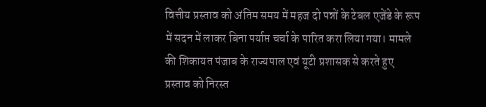वित्तीय प्रस्ताव को अंतिम समय में महज दो पन्नों के टेबल एजेंडे के रूप में सदन में लाकर बिना पर्याप्त चर्चा के पारित करा लिया गया। मामले की शिकायत पंजाब के राज्यपाल एवं यूटी प्रशासक से करते हुए प्रस्ताव को निरस्त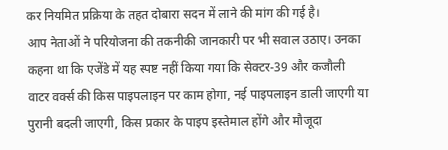कर नियमित प्रक्रिया के तहत दोबारा सदन में लाने की मांग की गई है।
आप नेताओं ने परियोजना की तकनीकी जानकारी पर भी सवाल उठाए। उनका कहना था कि एजेंडे में यह स्पष्ट नहीं किया गया कि सेक्टर-39 और कजौली वाटर वर्क्स की किस पाइपलाइन पर काम होगा, नई पाइपलाइन डाली जाएगी या पुरानी बदली जाएगी, किस प्रकार के पाइप इस्तेमाल होंगे और मौजूदा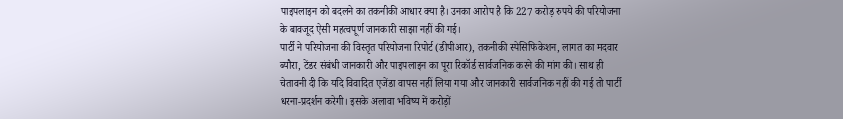पाइपलाइन को बदलने का तकनीकी आधार क्या है। उनका आरोप है कि 227 करोड़ रुपये की परियोजना के बावजूद ऐसी महत्वपूर्ण जानकारी साझा नहीं की गई।
पार्टी ने परियोजना की विस्तृत परियोजना रिपोर्ट (डीपीआर), तकनीकी स्पेसिफिकेशन, लागत का मदवार ब्यौरा, टेंडर संबंधी जानकारी और पाइपलाइन का पूरा रिकॉर्ड सार्वजनिक करने की मांग की। साथ ही चेतावनी दी कि यदि विवादित एजेंडा वापस नहीं लिया गया और जानकारी सार्वजनिक नहीं की गई तो पार्टी धरना-प्रदर्शन करेगी। इसके अलावा भविष्य में करोड़ों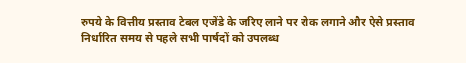रुपये के वित्तीय प्रस्ताव टेबल एजेंडे के जरिए लाने पर रोक लगाने और ऐसे प्रस्ताव निर्धारित समय से पहले सभी पार्षदों को उपलब्ध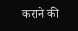कराने की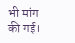भी मांग की गई।